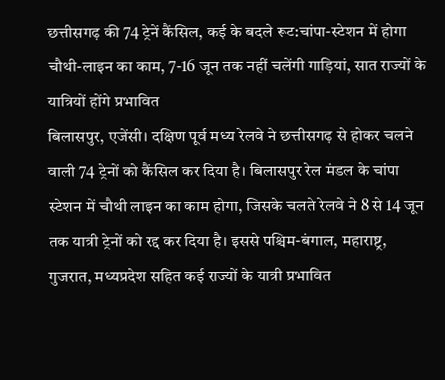छत्तीसगढ़ की 74 ट्रेनें कैंसिल, कई के बदले रूट:चांपा-स्टेशन में होगा चौथी-लाइन का काम, 7-16 जून तक नहीं चलेंगी गाड़ियां, सात राज्यों के यात्रियों होंगे प्रभावित
बिलासपुर, एजेंसी। दक्षिण पूर्व मध्य रेलवे ने छत्तीसगढ़ से होकर चलने वाली 74 ट्रेनों को कैंसिल कर दिया है। बिलासपुर रेल मंडल के चांपा स्टेशन में चौथी लाइन का काम होगा, जिसके चलते रेलवे ने 8 से 14 जून तक यात्री ट्रेनों को रद्द कर दिया है। इससे पश्चिम-बंगाल, महाराष्ट्र, गुजरात, मध्यप्रदेश सहित कई राज्यों के यात्री प्रभावित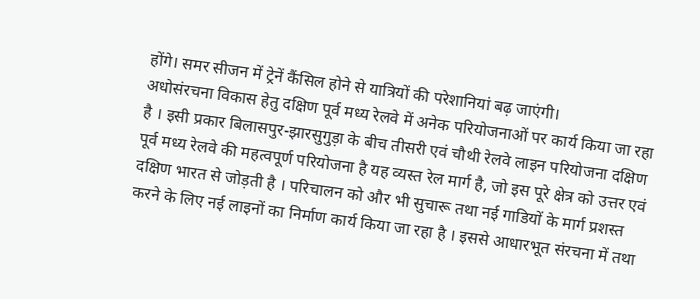होंगे। समर सीजन में ट्रेनें कैंसिल होने से यात्रियों की परेशानियां बढ़ जाएंगी।
अधोसंरचना विकास हेतु दक्षिण पूर्व मध्य रेलवे में अनेक परियोजनाओं पर कार्य किया जा रहा है । इसी प्रकार बिलासपुर-झारसुगुड़ा के बीच तीसरी एवं चौथी रेलवे लाइन परियोजना दक्षिण पूर्व मध्य रेलवे की महत्वपूर्ण परियोजना है यह व्यस्त रेल मार्ग है, जो इस पूरे क्षेत्र को उत्तर एवं दक्षिण भारत से जोड़ती है । परिचालन को और भी सुचारू तथा नई गाडियों के मार्ग प्रशस्त करने के लिए नई लाइनों का निर्माण कार्य किया जा रहा है । इससे आधारभूत संरचना में तथा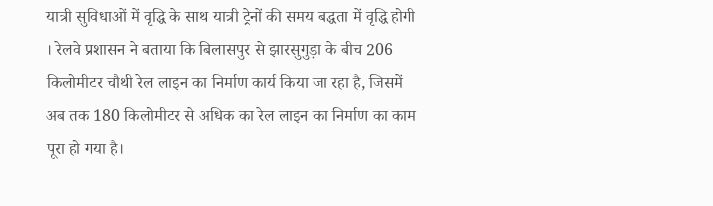यात्री सुविधाओं में वृद्धि के साथ यात्री ट्रेनों की समय बद्धता में वृद्धि होगी । रेलवे प्रशासन ने बताया कि बिलासपुर से झारसुगुड़ा के बीच 206 किलोमीटर चौथी रेल लाइन का निर्माण कार्य किया जा रहा है, जिसमें अब तक 180 किलोमीटर से अधिक का रेल लाइन का निर्माण का काम पूरा हो गया है।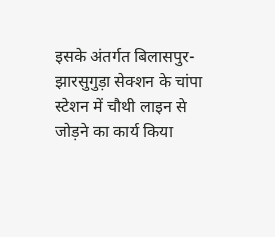इसके अंतर्गत बिलासपुर-झारसुगुड़ा सेक्शन के चांपा स्टेशन में चौथी लाइन से जोड़ने का कार्य किया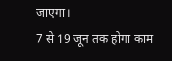जाएगा।
7 से 19 जून तक होगा काम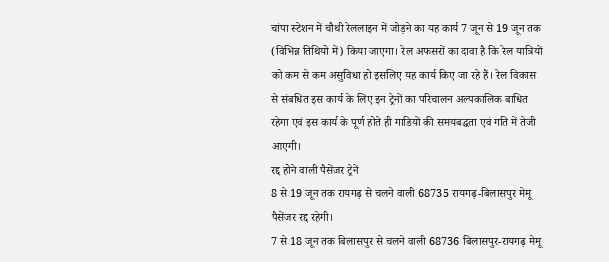चांपा स्टेशन में चौथी रेललाइन में जोड़ने का यह कार्य 7 जून से 19 जून तक (विभिन्न तिथियो में) किया जाएगा। रेल अफसरों का दावा है कि रेल यात्रियों को कम से कम असुविधा हो इसलिए यह कार्य किए जा रहे हैं। रेल विकास से संबधित इस कार्य के लिए इन ट्रेनों का परिचालन अल्पकालिक बाधित रहेगा एवं इस कार्य के पूर्ण होते ही गाडियों की समयबद्धता एवं गति में तेजी आएगी।
रद्द होने वाली पैसेंजर ट्रेनें
8 से 19 जून तक रायगढ़ से चलने वाली 68735 रायगढ़-बिलासपुर मेमू पैसेंजर रद्द रहेगी।
7 से 18 जून तक बिलासपुर से चलने वाली 68736 बिलासपुर-रायगढ़ मेमू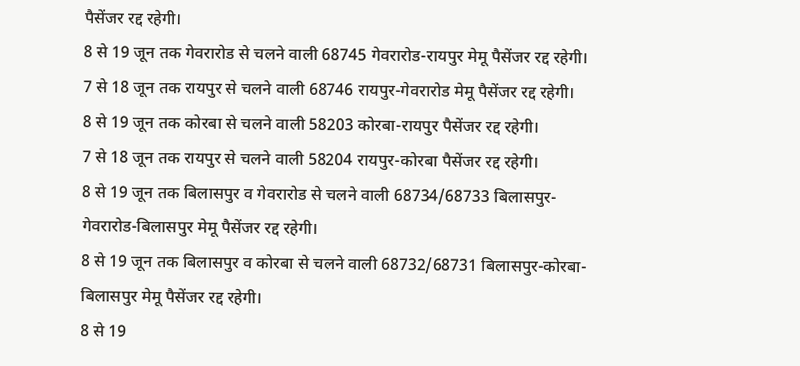पैसेंजर रद्द रहेगी।
8 से 19 जून तक गेवरारोड से चलने वाली 68745 गेवरारोड-रायपुर मेमू पैसेंजर रद्द रहेगी।
7 से 18 जून तक रायपुर से चलने वाली 68746 रायपुर-गेवरारोड मेमू पैसेंजर रद्द रहेगी।
8 से 19 जून तक कोरबा से चलने वाली 58203 कोरबा-रायपुर पैसेंजर रद्द रहेगी।
7 से 18 जून तक रायपुर से चलने वाली 58204 रायपुर-कोरबा पैसेंजर रद्द रहेगी।
8 से 19 जून तक बिलासपुर व गेवरारोड से चलने वाली 68734/68733 बिलासपुर-गेवरारोड-बिलासपुर मेमू पैसेंजर रद्द रहेगी।
8 से 19 जून तक बिलासपुर व कोरबा से चलने वाली 68732/68731 बिलासपुर-कोरबा-बिलासपुर मेमू पैसेंजर रद्द रहेगी।
8 से 19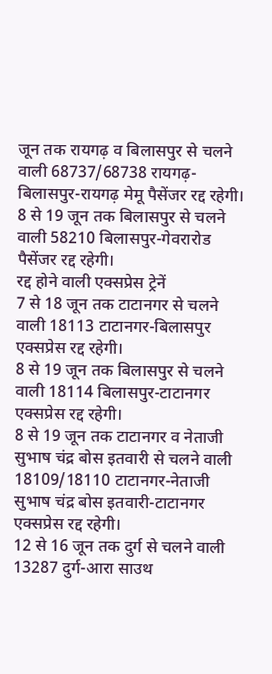जून तक रायगढ़ व बिलासपुर से चलने वाली 68737/68738 रायगढ़-बिलासपुर-रायगढ़ मेमू पैसेंजर रद्द रहेगी।
8 से 19 जून तक बिलासपुर से चलने वाली 58210 बिलासपुर-गेवरारोड पैसेंजर रद्द रहेगी।
रद्द होने वाली एक्सप्रेस ट्रेनें
7 से 18 जून तक टाटानगर से चलने वाली 18113 टाटानगर-बिलासपुर एक्सप्रेस रद्द रहेगी।
8 से 19 जून तक बिलासपुर से चलने वाली 18114 बिलासपुर-टाटानगर एक्सप्रेस रद्द रहेगी।
8 से 19 जून तक टाटानगर व नेताजी सुभाष चंद्र बोस इतवारी से चलने वाली 18109/18110 टाटानगर-नेताजी सुभाष चंद्र बोस इतवारी-टाटानगर एक्सप्रेस रद्द रहेगी।
12 से 16 जून तक दुर्ग से चलने वाली 13287 दुर्ग-आरा साउथ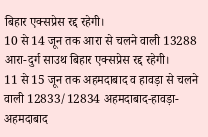बिहार एक्सप्रेस रद्द रहेगी।
10 से 14 जून तक आरा से चलने वाली 13288 आरा-दुर्ग साउथ बिहार एक्सप्रेस रद्द रहेगी।
11 से 15 जून तक अहमदाबाद व हावड़ा से चलने वाली 12833/12834 अहमदाबाद-हावड़ा-अहमदाबाद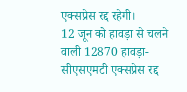एक्सप्रेस रद्द रहेगी।
12 जून को हावड़ा से चलने वाली 12870 हावड़ा-सीएसएमटी एक्सप्रेस रद्द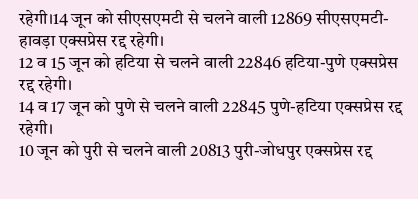रहेगी।14 जून को सीएसएमटी से चलने वाली 12869 सीएसएमटी-हावड़ा एक्सप्रेस रद्द रहेगी।
12 व 15 जून को हटिया से चलने वाली 22846 हटिया-पुणे एक्सप्रेस रद्द रहेगी।
14 व 17 जून को पुणे से चलने वाली 22845 पुणे-हटिया एक्सप्रेस रद्द रहेगी।
10 जून को पुरी से चलने वाली 20813 पुरी-जोधपुर एक्सप्रेस रद्द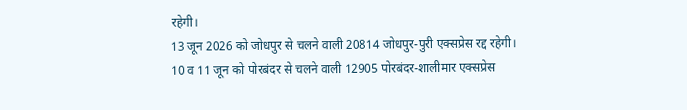रहेगी।
13 जून 2026 को जोधपुर से चलने वाली 20814 जोधपुर-पुरी एक्सप्रेस रद्द रहेगी।
10 व 11 जून को पोरबंदर से चलने वाली 12905 पोरबंदर-शालीमार एक्सप्रेस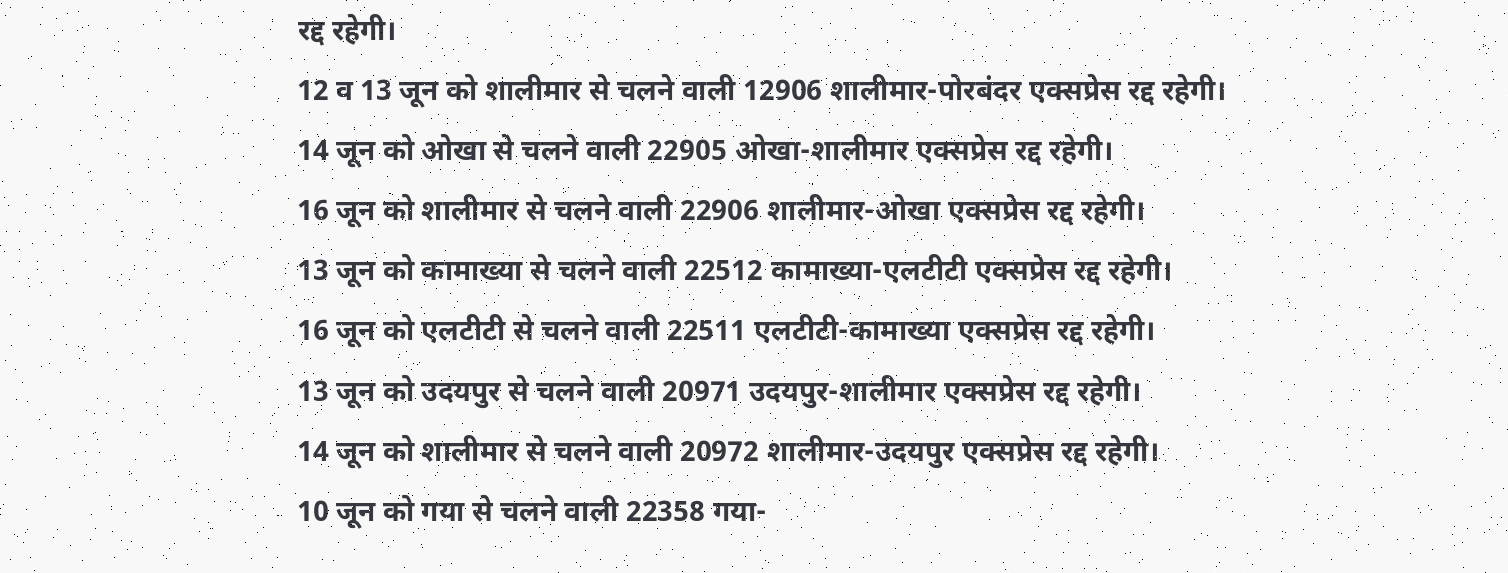रद्द रहेगी।
12 व 13 जून को शालीमार से चलने वाली 12906 शालीमार-पोरबंदर एक्सप्रेस रद्द रहेगी।
14 जून को ओखा से चलने वाली 22905 ओखा-शालीमार एक्सप्रेस रद्द रहेगी।
16 जून को शालीमार से चलने वाली 22906 शालीमार-ओखा एक्सप्रेस रद्द रहेगी।
13 जून को कामाख्या से चलने वाली 22512 कामाख्या-एलटीटी एक्सप्रेस रद्द रहेगी।
16 जून को एलटीटी से चलने वाली 22511 एलटीटी-कामाख्या एक्सप्रेस रद्द रहेगी।
13 जून को उदयपुर से चलने वाली 20971 उदयपुर-शालीमार एक्सप्रेस रद्द रहेगी।
14 जून को शालीमार से चलने वाली 20972 शालीमार-उदयपुर एक्सप्रेस रद्द रहेगी।
10 जून को गया से चलने वाली 22358 गया-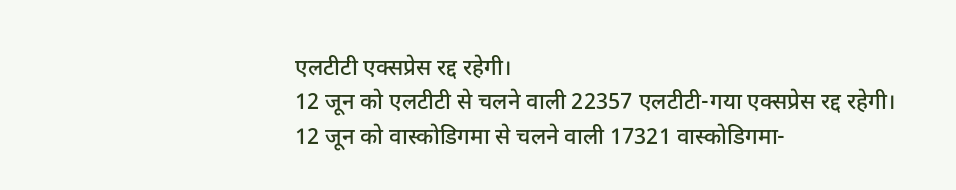एलटीटी एक्सप्रेस रद्द रहेगी।
12 जून को एलटीटी से चलने वाली 22357 एलटीटी-गया एक्सप्रेस रद्द रहेगी।
12 जून को वास्कोडिगमा से चलने वाली 17321 वास्कोडिगमा-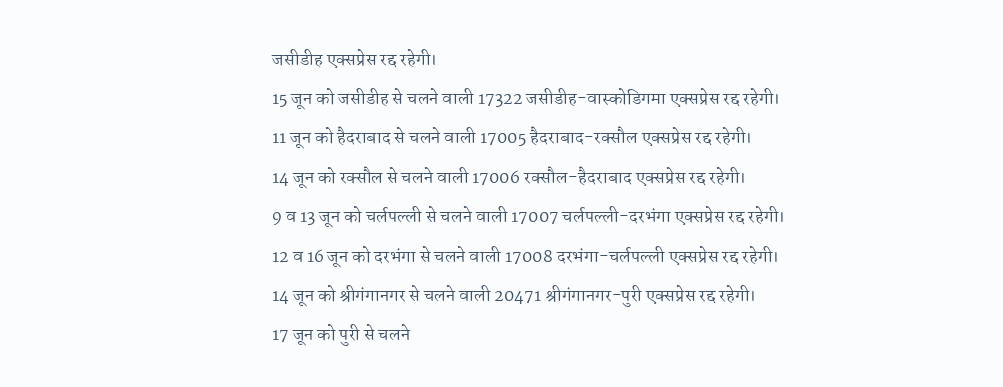जसीडीह एक्सप्रेस रद्द रहेगी।
15 जून को जसीडीह से चलने वाली 17322 जसीडीह-वास्कोडिगमा एक्सप्रेस रद्द रहेगी।
11 जून को हैदराबाद से चलने वाली 17005 हैदराबाद-रक्सौल एक्सप्रेस रद्द रहेगी।
14 जून को रक्सौल से चलने वाली 17006 रक्सौल-हैदराबाद एक्सप्रेस रद्द रहेगी।
9 व 13 जून को चर्लपल्ली से चलने वाली 17007 चर्लपल्ली-दरभंगा एक्सप्रेस रद्द रहेगी।
12 व 16 जून को दरभंगा से चलने वाली 17008 दरभंगा-चर्लपल्ली एक्सप्रेस रद्द रहेगी।
14 जून को श्रीगंगानगर से चलने वाली 20471 श्रीगंगानगर-पुरी एक्सप्रेस रद्द रहेगी।
17 जून को पुरी से चलने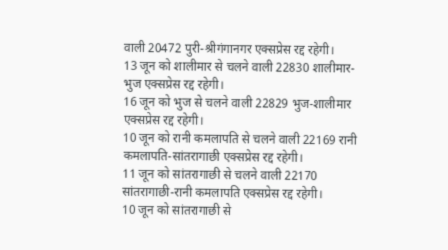वाली 20472 पुरी-श्रीगंगानगर एक्सप्रेस रद्द रहेगी।
13 जून को शालीमार से चलने वाली 22830 शालीमार-भुज एक्सप्रेस रद्द रहेगी।
16 जून को भुज से चलने वाली 22829 भुज-शालीमार एक्सप्रेस रद्द रहेगी।
10 जून को रानी कमलापति से चलने वाली 22169 रानी कमलापति-सांतरागाछी एक्सप्रेस रद्द रहेगी।
11 जून को सांतरागाछी से चलने वाली 22170 सांतरागाछी-रानी कमलापति एक्सप्रेस रद्द रहेगी।
10 जून को सांतरागाछी से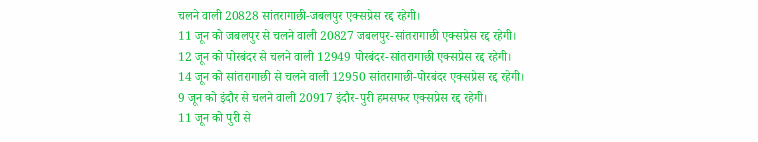चलने वाली 20828 सांतरागाछी-जबलपुर एक्सप्रेस रद्द रहेगी।
11 जून को जबलपुर से चलने वाली 20827 जबलपुर-सांतरागाछी एक्सप्रेस रद्द रहेगी।
12 जून को पोरबंदर से चलने वाली 12949 पोरबंदर-सांतरागाछी एक्सप्रेस रद्द रहेगी।
14 जून को सांतरागाछी से चलने वाली 12950 सांतरागाछी-पोरबंदर एक्सप्रेस रद्द रहेगी।
9 जून को इंदौर से चलने वाली 20917 इंदौर-पुरी हमसफर एक्सप्रेस रद्द रहेगी।
11 जून को पुरी से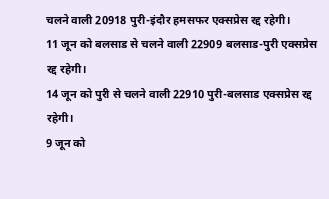चलने वाली 20918 पुरी-इंदौर हमसफर एक्सप्रेस रद्द रहेगी।
11 जून को बलसाड से चलने वाली 22909 बलसाड-पुरी एक्सप्रेस रद्द रहेगी।
14 जून को पुरी से चलने वाली 22910 पुरी-बलसाड एक्सप्रेस रद्द रहेगी।
9 जून को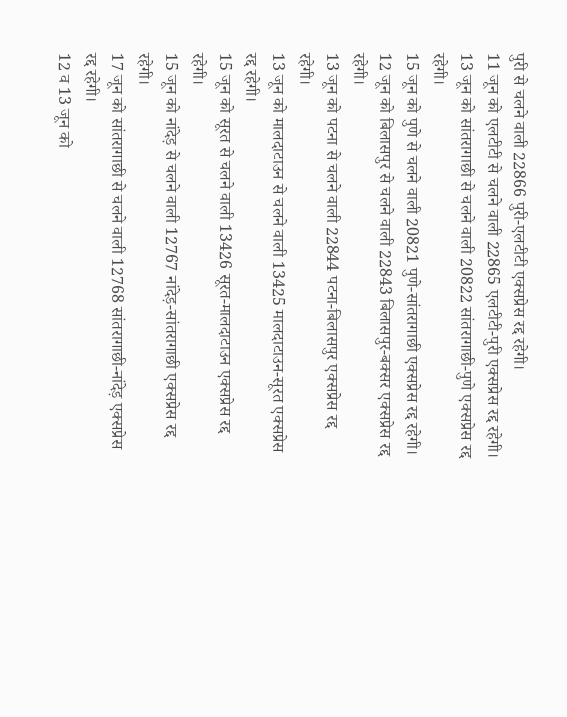पुरी से चलने वाली 22866 पुरी-एलटीटी एक्सप्रेस रद्द रहेगी।
11 जून को एलटीटी से चलने वाली 22865 एलटीटी-पुरी एक्सप्रेस रद्द रहेगी।
13 जून को सांतरागाछी से चलने वाली 20822 सांतरागाछी-पुणे एक्सप्रेस रद्द रहेगी।
15 जून को पुणे से चलने वाली 20821 पुणे-सांतरागाछी एक्सप्रेस रद्द रहेगी।
12 जून को बिलासपुर से चलने वाली 22843 बिलासपुर-बक्सर एक्सप्रेस रद्द रहेगी।
13 जून को पटना से चलने वाली 22844 पटना-बिलासपुर एक्सप्रेस रद्द रहेगी।
13 जून को मालदाटाउन से चलने वाली 13425 मालदाटाउन-सूरत एक्सप्रेस रद्द रहेगी।
15 जून को सूरत से चलने वाली 13426 सूरत-मालदाटाउन एक्सप्रेस रद्द रहेगी।
15 जून को नांदेड़ से चलने वाली 12767 नांदेड़-सांतरागाछी एक्सप्रेस रद्द रहेगी।
17 जून को सांतरागाछी से चलने वाली 12768 सांतरागाछी-नांदेड़ एक्सप्रेस रद्द रहेगी।
12 व 13 जून को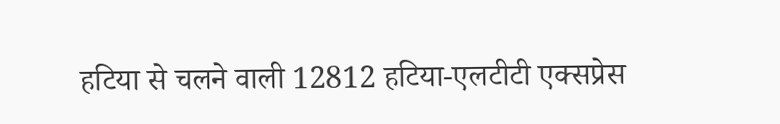हटिया से चलने वाली 12812 हटिया-एलटीटी एक्सप्रेस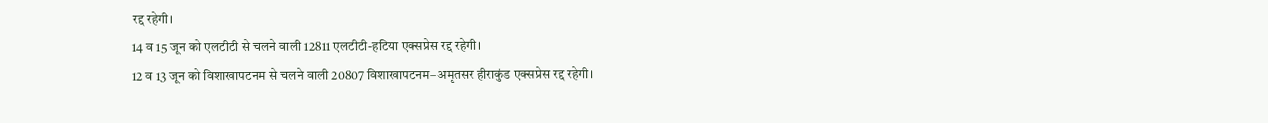रद्द रहेगी।
14 व 15 जून को एलटीटी से चलने वाली 12811 एलटीटी-हटिया एक्सप्रेस रद्द रहेगी।
12 व 13 जून को विशाखापटनम से चलने वाली 20807 विशाखापटनम–अमृतसर हीराकुंड एक्सप्रेस रद्द रहेगी।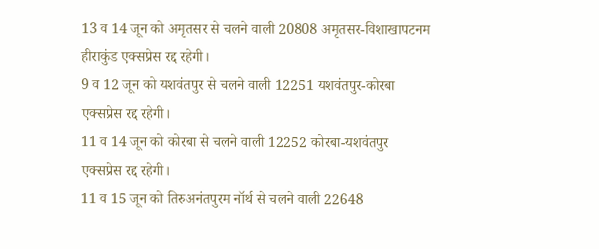13 व 14 जून को अमृतसर से चलने वाली 20808 अमृतसर-विशाखापटनम हीराकुंड एक्सप्रेस रद्द रहेगी।
9 व 12 जून को यशवंतपुर से चलने वाली 12251 यशवंतपुर-कोरबा एक्सप्रेस रद्द रहेगी।
11 व 14 जून को कोरबा से चलने वाली 12252 कोरबा-यशवंतपुर एक्सप्रेस रद्द रहेगी।
11 व 15 जून को तिरुअनंतपुरम नॉर्थ से चलने वाली 22648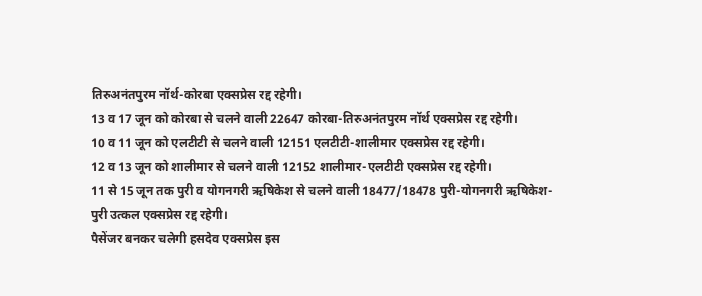तिरुअनंतपुरम नॉर्थ-कोरबा एक्सप्रेस रद्द रहेगी।
13 व 17 जून को कोरबा से चलने वाली 22647 कोरबा-तिरुअनंतपुरम नॉर्थ एक्सप्रेस रद्द रहेगी।
10 व 11 जून को एलटीटी से चलने वाली 12151 एलटीटी-शालीमार एक्सप्रेस रद्द रहेगी।
12 व 13 जून को शालीमार से चलने वाली 12152 शालीमार-एलटीटी एक्सप्रेस रद्द रहेगी।
11 से 15 जून तक पुरी व योगनगरी ऋषिकेश से चलने वाली 18477/18478 पुरी-योगनगरी ऋषिकेश-पुरी उत्कल एक्सप्रेस रद्द रहेगी।
पैसेंजर बनकर चलेगी हसदेव एक्सप्रेस इस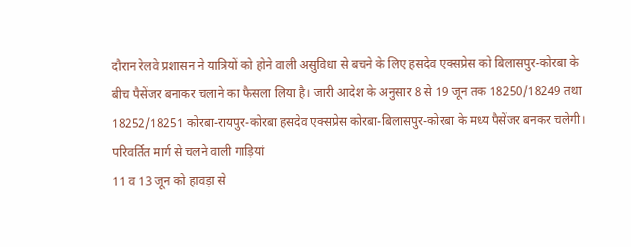दौरान रेलवे प्रशासन ने यात्रियों को होने वाली असुविधा से बचने के लिए हसदेव एक्सप्रेस को बिलासपुर-कोरबा के बीच पैसेंजर बनाकर चलाने का फैसला लिया है। जारी आदेश के अनुसार 8 से 19 जून तक 18250/18249 तथा 18252/18251 कोरबा-रायपुर-कोरबा हसदेव एक्सप्रेस कोरबा-बिलासपुर-कोरबा के मध्य पैसेंजर बनकर चलेगी।
परिवर्तित मार्ग से चलने वाली गाड़ियां
11 व 13 जून को हावड़ा से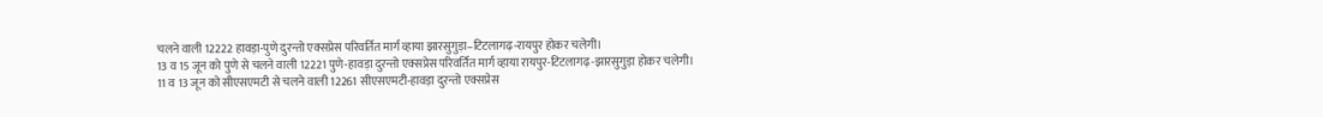चलने वाली 12222 हावड़ा-पुणे दुरन्तो एक्सप्रेस परिवर्तित मार्ग व्हाया झारसुगुड़ा–टिटलागढ़-रायपुर होकर चलेगी।
13 व 15 जून को पुणे से चलने वाली 12221 पुणे-हावड़ा दुरन्तो एक्सप्रेस परिवर्तित मार्ग व्हाया रायपुर-टिटलागढ़-झारसुगुड़ा होकर चलेगी।
11 व 13 जून को सीएसएमटी से चलने वाली 12261 सीएसएमटी-हावड़ा दुरन्तो एक्सप्रेस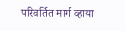परिवर्तित मार्ग व्हाया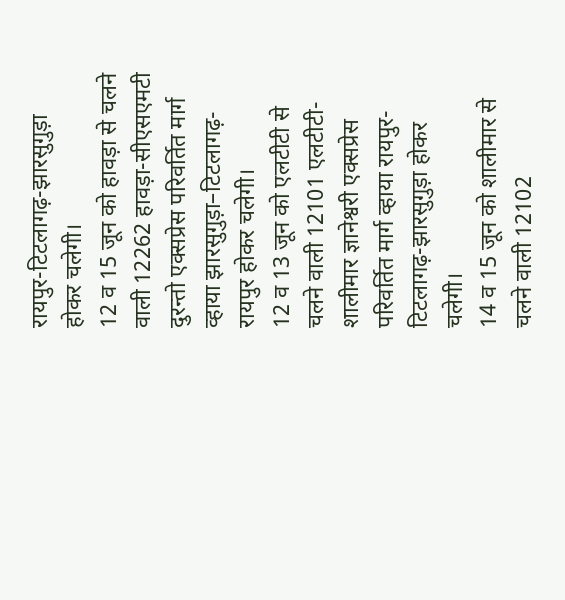रायपुर-टिटलागढ़-झारसुगुड़ा होकर चलेगी।
12 व 15 जून को हावड़ा से चलने वाली 12262 हावड़ा-सीएसएमटी दुरन्तो एक्सप्रेस परिवर्तित मार्ग व्हाया झारसुगुड़ा–टिटलागढ़-रायपुर होकर चलेगी।
12 व 13 जून को एलटीटी से चलने वाली 12101 एलटीटी-शालीमार ज्ञानेश्वरी एक्सप्रेस परिवर्तित मार्ग व्हाया रायपुर-टिटलागढ़-झारसुगुड़ा होकर चलेगी।
14 व 15 जून को शालीमार से चलने वाली 12102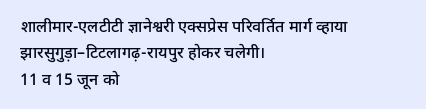शालीमार-एलटीटी ज्ञानेश्वरी एक्सप्रेस परिवर्तित मार्ग व्हाया झारसुगुड़ा–टिटलागढ़-रायपुर होकर चलेगी।
11 व 15 जून को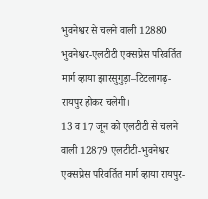भुवनेश्वर से चलने वाली 12880 भुवनेश्वर-एलटीटी एक्सप्रेस परिवर्तित मार्ग व्हाया झारसुगुड़ा–टिटलागढ़-रायपुर होकर चलेगी।
13 व 17 जून को एलटीटी से चलने वाली 12879 एलटीटी-भुवनेश्वर एक्सप्रेस परिवर्तित मार्ग व्हाया रायपुर-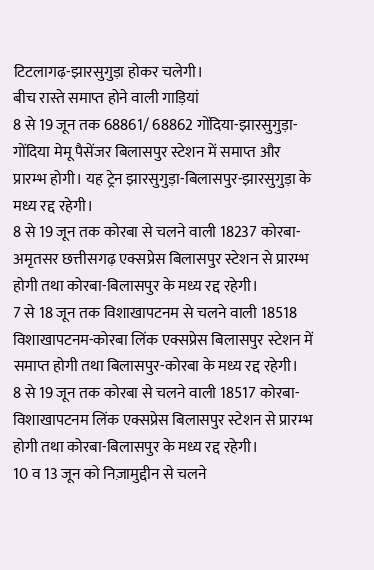टिटलागढ़-झारसुगुड़ा होकर चलेगी।
बीच रास्ते समाप्त होने वाली गाड़ियां
8 से 19 जून तक 68861/ 68862 गोंदिया-झारसुगुड़ा-गोंदिया मेमू पैसेंजर बिलासपुर स्टेशन में समाप्त और प्रारम्भ होगी। यह ट्रेन झारसुगुड़ा-बिलासपुर-झारसुगुड़ा के मध्य रद्द रहेगी।
8 से 19 जून तक कोरबा से चलने वाली 18237 कोरबा-अमृतसर छत्तीसगढ़ एक्सप्रेस बिलासपुर स्टेशन से प्रारम्भ होगी तथा कोरबा-बिलासपुर के मध्य रद्द रहेगी।
7 से 18 जून तक विशाखापटनम से चलने वाली 18518 विशाखापटनम-कोरबा लिंक एक्सप्रेस बिलासपुर स्टेशन में समाप्त होगी तथा बिलासपुर-कोरबा के मध्य रद्द रहेगी।
8 से 19 जून तक कोरबा से चलने वाली 18517 कोरबा-विशाखापटनम लिंक एक्सप्रेस बिलासपुर स्टेशन से प्रारम्भ होगी तथा कोरबा-बिलासपुर के मध्य रद्द रहेगी।
10 व 13 जून को निज़ामुद्दीन से चलने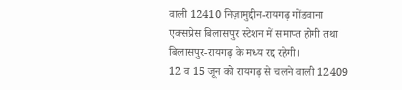वाली 12410 निज़ामुद्दीन-रायगढ़ गोंडवाना एक्सप्रेस बिलासपुर स्टेशन में समाप्त होगी तथा बिलासपुर-रायगढ़ के मध्य रद्द रहेगी।
12 व 15 जून को रायगढ़ से चलने वाली 12409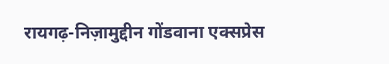रायगढ़-निज़ामुद्दीन गोंडवाना एक्सप्रेस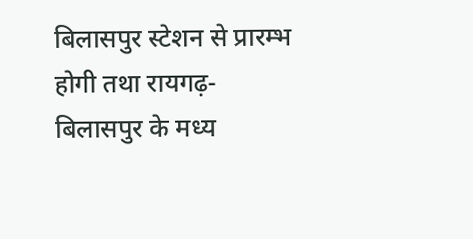बिलासपुर स्टेशन से प्रारम्भ होगी तथा रायगढ़-बिलासपुर के मध्य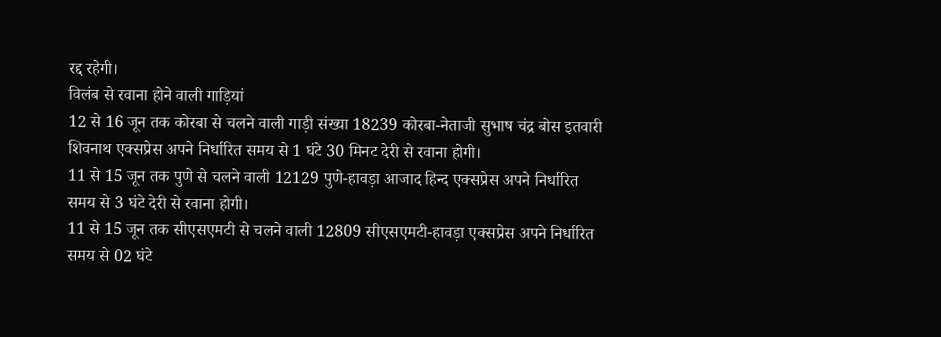रद्द रहेगी।
विलंब से रवाना होने वाली गाड़ियां
12 से 16 जून तक कोरबा से चलने वाली गाड़ी संख्या 18239 कोरबा-नेताजी सुभाष चंद्र बोस इतवारी शिवनाथ एक्सप्रेस अपने निर्धारित समय से 1 घंटे 30 मिनट देरी से रवाना होगी।
11 से 15 जून तक पुणे से चलने वाली 12129 पुणे-हावड़ा आजाद हिन्द एक्सप्रेस अपने निर्धारित समय से 3 घंटे देरी से रवाना होगी।
11 से 15 जून तक सीएसएमटी से चलने वाली 12809 सीएसएमटी-हावड़ा एक्सप्रेस अपने निर्धारित समय से 02 घंटे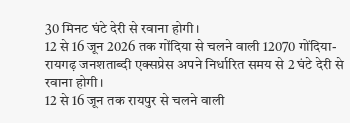30 मिनट घंटे देरी से रवाना होगी।
12 से 16 जून 2026 तक गोंदिया से चलने वाली 12070 गोंदिया-रायगढ़ जनशताब्दी एक्सप्रेस अपने निर्धारित समय से 2 घंटे देरी से रवाना होगी।
12 से 16 जून तक रायपुर से चलने वाली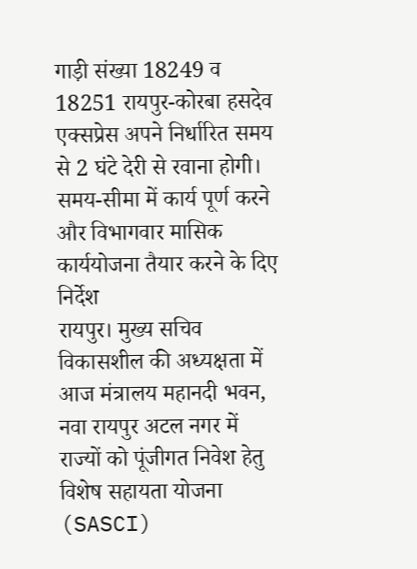गाड़ी संख्या 18249 व 18251 रायपुर-कोरबा हसदेव एक्सप्रेस अपने निर्धारित समय से 2 घंटे देरी से रवाना होगी।
समय-सीमा में कार्य पूर्ण करने और विभागवार मासिक कार्ययोजना तैयार करने के दिए निर्देश
रायपुर। मुख्य सचिव विकासशील की अध्यक्षता में आज मंत्रालय महानदी भवन, नवा रायपुर अटल नगर में राज्यों को पूंजीगत निवेश हेतु विशेष सहायता योजना (SASCI)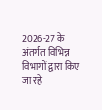2026-27 के अंतर्गत विभिन्न विभागों द्वारा किए जा रहे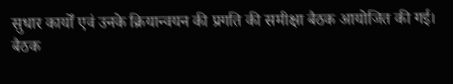सुधार कार्यों एवं उनके क्रियान्वयन की प्रगति की समीक्षा बैठक आयोजित की गई। बैठक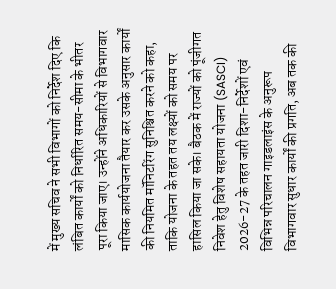में मुख्य सचिव ने सभी विभागों को निर्देश दिए कि लंबित कार्यों को निर्धारित समय-सीमा के भीतर पूरा किया जाए। उन्होंने अधिकारियों से विभागवार मासिक कार्ययोजना तैयार कर उसके अनुसार कार्यों की नियमित मॉनिटरिंग सुनिश्चित करने को कहा, ताकि योजना के तहत तय लक्ष्यों को समय पर हासिल किया जा सके। बैठक में राज्यों को पूंजीगत निवेश हेतु विशेष सहायता योजना (SASCI) 2026-27 के तहत जारी दिशा-निर्देशों एवं विभिन्न परिचालन गाइडलाइंस के अनुरूप विभागवार सुधार कार्यों की प्रगति, अब तक की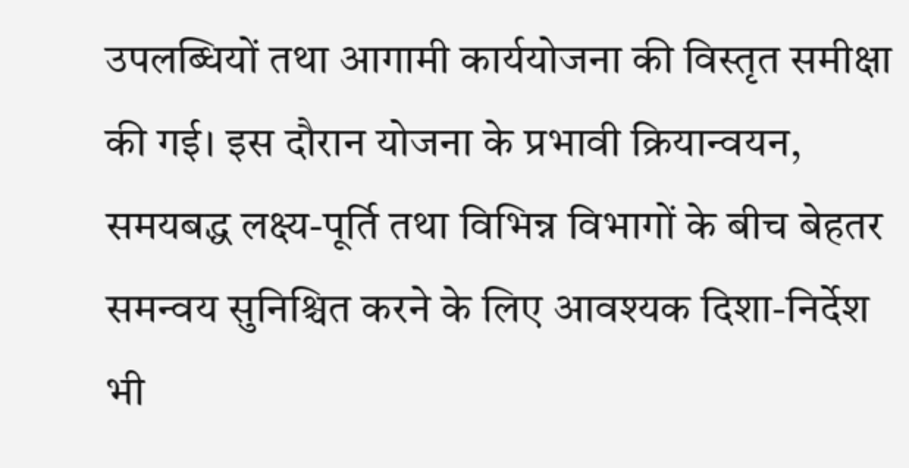उपलब्धियों तथा आगामी कार्ययोजना की विस्तृत समीक्षा की गई। इस दौरान योजना के प्रभावी क्रियान्वयन, समयबद्ध लक्ष्य-पूर्ति तथा विभिन्न विभागों के बीच बेहतर समन्वय सुनिश्चित करने के लिए आवश्यक दिशा-निर्देश भी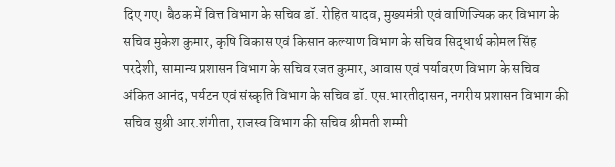दिए गए। बैठक में वित्त विभाग के सचिव डॉ. रोहित यादव, मुख्यमंत्री एवं वाणिज्यिक कर विभाग के सचिव मुकेश कुमार, कृषि विकास एवं किसान कल्याण विभाग के सचिव सिद्धार्थ कोमल सिंह परदेशी, सामान्य प्रशासन विभाग के सचिव रजत कुमार, आवास एवं पर्यावरण विभाग के सचिव अंकित आनंद, पर्यटन एवं संस्कृति विभाग के सचिव डॉ. एस.भारतीदासन, नगरीय प्रशासन विभाग की सचिव सुश्री आर.शंगीता, राजस्व विभाग की सचिव श्रीमती शम्मी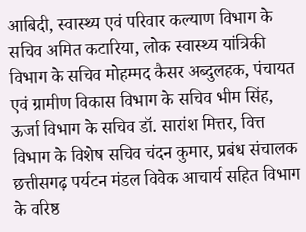आबिदी, स्वास्थ्य एवं परिवार कल्याण विभाग के सचिव अमित कटारिया, लोक स्वास्थ्य यांत्रिकी विभाग के सचिव मोहम्मद कैसर अब्दुलहक, पंचायत एवं ग्रामीण विकास विभाग के सचिव भीम सिंह, ऊर्जा विभाग के सचिव डॉ. सारांश मित्तर, वित्त विभाग के विशेष सचिव चंदन कुमार, प्रबंध संचालक छत्तीसगढ़ पर्यटन मंडल विवेक आचार्य सहित विभाग के वरिष्ठ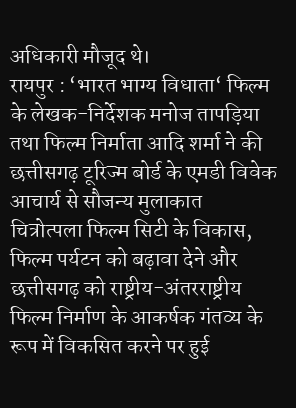अधिकारी मौजूद थे।
रायपुर : ‘भारत भाग्य विधाता‘ फिल्म के लेखक-निर्देशक मनोज तापड़िया तथा फिल्म निर्माता आदि शर्मा ने की छत्तीसगढ़ टूरिज्म बोर्ड के एमडी विवेक आचार्य से सौजन्य मुलाकात
चित्रोत्पला फिल्म सिटी के विकास, फिल्म पर्यटन को बढ़ावा देने और छत्तीसगढ़ को राष्ट्रीय-अंतरराष्ट्रीय फिल्म निर्माण के आकर्षक गंतव्य के रूप में विकसित करने पर हुई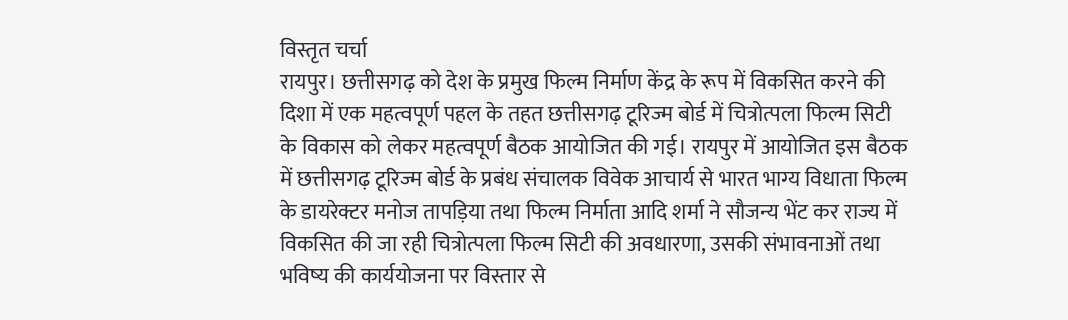विस्तृत चर्चा
रायपुर। छत्तीसगढ़ को देश के प्रमुख फिल्म निर्माण केंद्र के रूप में विकसित करने की दिशा में एक महत्वपूर्ण पहल के तहत छत्तीसगढ़ टूरिज्म बोर्ड में चित्रोत्पला फिल्म सिटी के विकास को लेकर महत्वपूर्ण बैठक आयोजित की गई। रायपुर में आयोजित इस बैठक में छत्तीसगढ़ टूरिज्म बोर्ड के प्रबंध संचालक विवेक आचार्य से भारत भाग्य विधाता फिल्म के डायरेक्टर मनोज तापड़िया तथा फिल्म निर्माता आदि शर्मा ने सौजन्य भेंट कर राज्य में विकसित की जा रही चित्रोत्पला फिल्म सिटी की अवधारणा, उसकी संभावनाओं तथा भविष्य की कार्ययोजना पर विस्तार से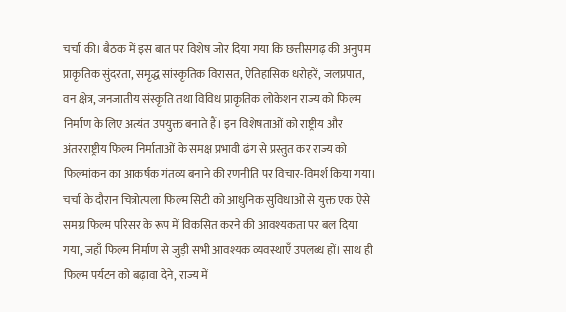चर्चा की। बैठक में इस बात पर विशेष जोर दिया गया कि छत्तीसगढ़ की अनुपम प्राकृतिक सुंदरता, समृद्ध सांस्कृतिक विरासत, ऐतिहासिक धरोहरें, जलप्रपात, वन क्षेत्र, जनजातीय संस्कृति तथा विविध प्राकृतिक लोकेशन राज्य को फिल्म निर्माण के लिए अत्यंत उपयुक्त बनाते हैं। इन विशेषताओं को राष्ट्रीय और अंतरराष्ट्रीय फिल्म निर्माताओं के समक्ष प्रभावी ढंग से प्रस्तुत कर राज्य को फिल्मांकन का आकर्षक गंतव्य बनाने की रणनीति पर विचार-विमर्श किया गया। चर्चा के दौरान चित्रोत्पला फिल्म सिटी को आधुनिक सुविधाओं से युक्त एक ऐसे समग्र फिल्म परिसर के रूप में विकसित करने की आवश्यकता पर बल दिया गया, जहाँ फिल्म निर्माण से जुड़ी सभी आवश्यक व्यवस्थाएँ उपलब्ध हों। साथ ही फिल्म पर्यटन को बढ़ावा देने, राज्य में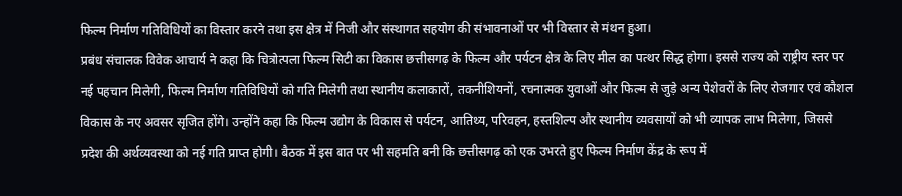फिल्म निर्माण गतिविधियों का विस्तार करने तथा इस क्षेत्र में निजी और संस्थागत सहयोग की संभावनाओं पर भी विस्तार से मंथन हुआ।
प्रबंध संचालक विवेक आचार्य ने कहा कि चित्रोत्पला फिल्म सिटी का विकास छत्तीसगढ़ के फिल्म और पर्यटन क्षेत्र के लिए मील का पत्थर सिद्ध होगा। इससे राज्य को राष्ट्रीय स्तर पर नई पहचान मिलेगी, फिल्म निर्माण गतिविधियों को गति मिलेगी तथा स्थानीय कलाकारों, तकनीशियनों, रचनात्मक युवाओं और फिल्म से जुड़े अन्य पेशेवरों के लिए रोजगार एवं कौशल विकास के नए अवसर सृजित होंगे। उन्होंने कहा कि फिल्म उद्योग के विकास से पर्यटन, आतिथ्य, परिवहन, हस्तशिल्प और स्थानीय व्यवसायों को भी व्यापक लाभ मिलेगा, जिससे प्रदेश की अर्थव्यवस्था को नई गति प्राप्त होगी। बैठक में इस बात पर भी सहमति बनी कि छत्तीसगढ़ को एक उभरते हुए फिल्म निर्माण केंद्र के रूप में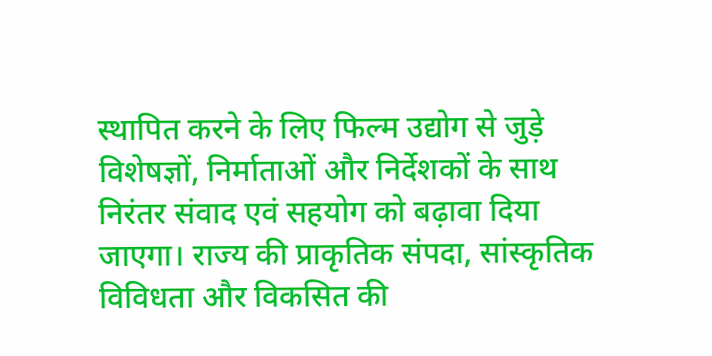स्थापित करने के लिए फिल्म उद्योग से जुड़े विशेषज्ञों, निर्माताओं और निर्देशकों के साथ निरंतर संवाद एवं सहयोग को बढ़ावा दिया जाएगा। राज्य की प्राकृतिक संपदा, सांस्कृतिक विविधता और विकसित की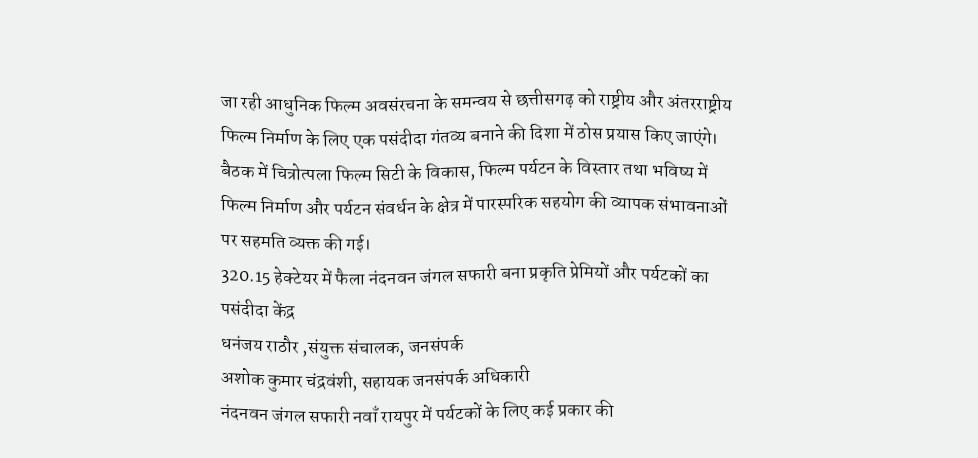जा रही आधुनिक फिल्म अवसंरचना के समन्वय से छत्तीसगढ़ को राष्ट्रीय और अंतरराष्ट्रीय फिल्म निर्माण के लिए एक पसंदीदा गंतव्य बनाने की दिशा में ठोस प्रयास किए जाएंगे। बैठक में चित्रोत्पला फिल्म सिटी के विकास, फिल्म पर्यटन के विस्तार तथा भविष्य में फिल्म निर्माण और पर्यटन संवर्धन के क्षेत्र में पारस्परिक सहयोग की व्यापक संभावनाओं पर सहमति व्यक्त की गई।
320.15 हेक्टेयर में फैला नंदनवन जंगल सफारी बना प्रकृति प्रेमियों और पर्यटकों का पसंदीदा केंद्र
धनंजय राठौर ,संयुक्त संचालक, जनसंपर्क
अशोक कुमार चंद्रवंशी, सहायक जनसंपर्क अधिकारी
नंदनवन जंगल सफारी नवाँ रायपुर में पर्यटकों के लिए कई प्रकार की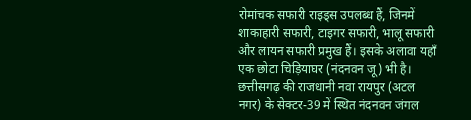रोमांचक सफारी राइड्स उपलब्ध हैं, जिनमें शाकाहारी सफारी, टाइगर सफारी, भालू सफारी और लायन सफारी प्रमुख हैं। इसके अलावा यहाँ एक छोटा चिड़ियाघर (नंदनवन जू) भी है। छत्तीसगढ़ की राजधानी नवा रायपुर (अटल नगर) के सेक्टर-39 में स्थित नंदनवन जंगल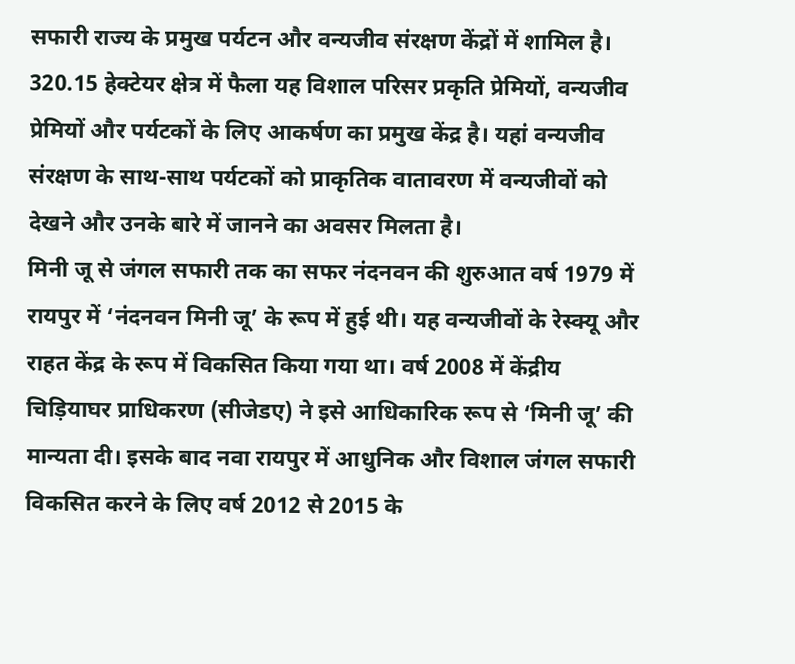सफारी राज्य के प्रमुख पर्यटन और वन्यजीव संरक्षण केंद्रों में शामिल है। 320.15 हेक्टेयर क्षेत्र में फैला यह विशाल परिसर प्रकृति प्रेमियों, वन्यजीव प्रेमियों और पर्यटकों के लिए आकर्षण का प्रमुख केंद्र है। यहां वन्यजीव संरक्षण के साथ-साथ पर्यटकों को प्राकृतिक वातावरण में वन्यजीवों को देखने और उनके बारे में जानने का अवसर मिलता है।
मिनी जू से जंगल सफारी तक का सफर नंदनवन की शुरुआत वर्ष 1979 में रायपुर में ‘नंदनवन मिनी जू’ के रूप में हुई थी। यह वन्यजीवों के रेस्क्यू और राहत केंद्र के रूप में विकसित किया गया था। वर्ष 2008 में केंद्रीय चिड़ियाघर प्राधिकरण (सीजेडए) ने इसे आधिकारिक रूप से ‘मिनी जू’ की मान्यता दी। इसके बाद नवा रायपुर में आधुनिक और विशाल जंगल सफारी विकसित करने के लिए वर्ष 2012 से 2015 के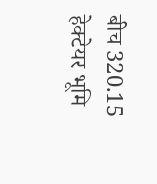बीच 320.15 हेक्टेयर भूमि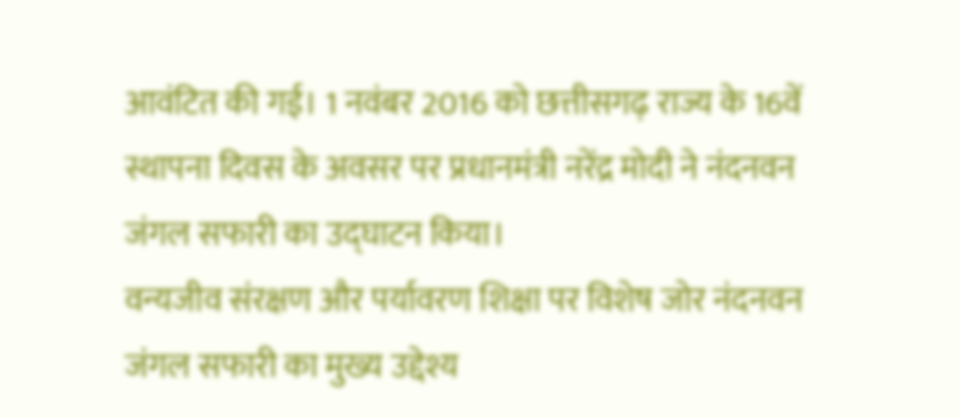आवंटित की गई। 1 नवंबर 2016 को छत्तीसगढ़ राज्य के 16वें स्थापना दिवस के अवसर पर प्रधानमंत्री नरेंद्र मोदी ने नंदनवन जंगल सफारी का उद्घाटन किया।
वन्यजीव संरक्षण और पर्यावरण शिक्षा पर विशेष जोर नंदनवन जंगल सफारी का मुख्य उद्देश्य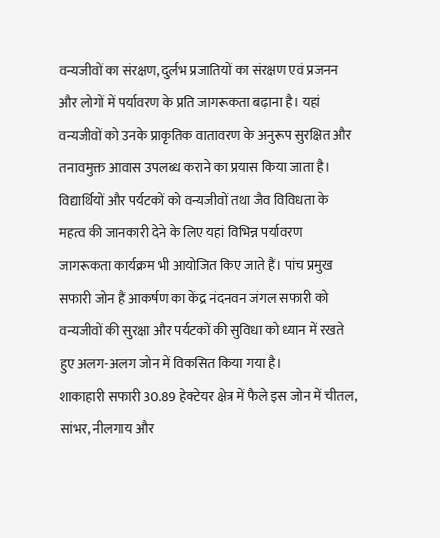वन्यजीवों का संरक्षण, दुर्लभ प्रजातियों का संरक्षण एवं प्रजनन और लोगों में पर्यावरण के प्रति जागरूकता बढ़ाना है। यहां वन्यजीवों को उनके प्राकृतिक वातावरण के अनुरूप सुरक्षित और तनावमुक्त आवास उपलब्ध कराने का प्रयास किया जाता है। विद्यार्थियों और पर्यटकों को वन्यजीवों तथा जैव विविधता के महत्व की जानकारी देने के लिए यहां विभिन्न पर्यावरण जागरूकता कार्यक्रम भी आयोजित किए जाते हैं। पांच प्रमुख सफारी जोन हैं आकर्षण का केंद्र नंदनवन जंगल सफारी को वन्यजीवों की सुरक्षा और पर्यटकों की सुविधा को ध्यान में रखते हुए अलग-अलग जोन में विकसित किया गया है।
शाकाहारी सफारी 30.89 हेक्टेयर क्षेत्र में फैले इस जोन में चीतल, सांभर, नीलगाय और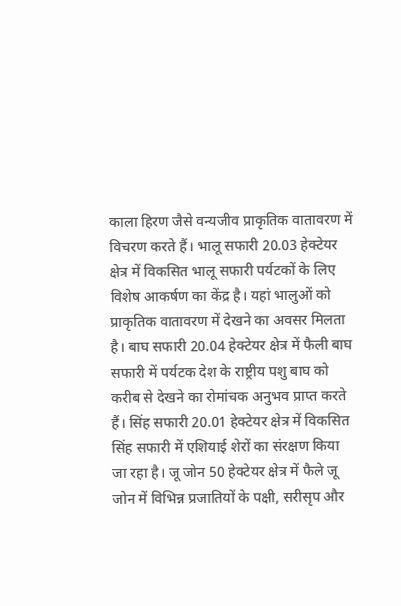काला हिरण जैसे वन्यजीव प्राकृतिक वातावरण में विचरण करते हैं। भालू सफारी 20.03 हेक्टेयर क्षेत्र में विकसित भालू सफारी पर्यटकों के लिए विशेष आकर्षण का केंद्र है। यहां भालुओं को प्राकृतिक वातावरण में देखने का अवसर मिलता है। बाघ सफारी 20.04 हेक्टेयर क्षेत्र में फैली बाघ सफारी में पर्यटक देश के राष्ट्रीय पशु बाघ को करीब से देखने का रोमांचक अनुभव प्राप्त करते हैं। सिंह सफारी 20.01 हेक्टेयर क्षेत्र में विकसित सिंह सफारी में एशियाई शेरों का संरक्षण किया जा रहा है। जू जोन 50 हेक्टेयर क्षेत्र में फैले जू जोन में विभिन्न प्रजातियों के पक्षी, सरीसृप और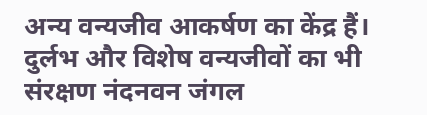अन्य वन्यजीव आकर्षण का केंद्र हैं।
दुर्लभ और विशेष वन्यजीवों का भी संरक्षण नंदनवन जंगल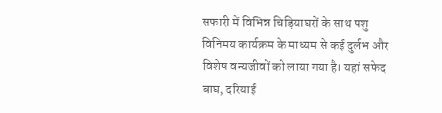सफारी में विभिन्न चिड़ियाघरों के साथ पशु विनिमय कार्यक्रम के माध्यम से कई दुर्लभ और विशेष वन्यजीवों को लाया गया है। यहां सफेद बाघ, दरियाई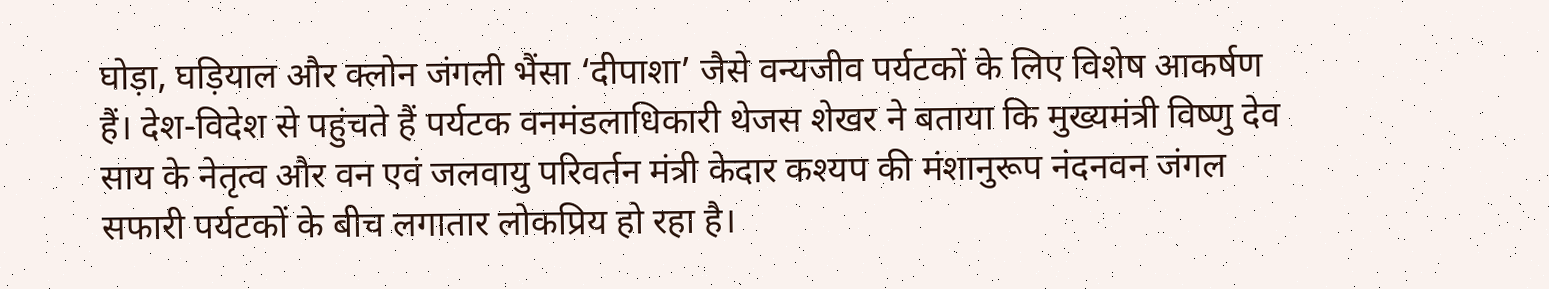घोड़ा, घड़ियाल और क्लोन जंगली भैंसा ‘दीपाशा’ जैसे वन्यजीव पर्यटकों के लिए विशेष आकर्षण हैं। देश-विदेश से पहुंचते हैं पर्यटक वनमंडलाधिकारी थेजस शेखर ने बताया कि मुख्यमंत्री विष्णु देव साय के नेतृत्व और वन एवं जलवायु परिवर्तन मंत्री केदार कश्यप की मंशानुरूप नंदनवन जंगल सफारी पर्यटकों के बीच लगातार लोकप्रिय हो रहा है।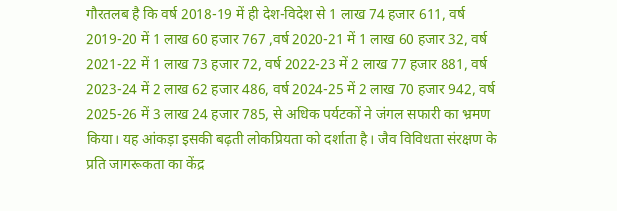गौरतलब है कि वर्ष 2018-19 में ही देश-विदेश से 1 लाख 74 हजार 611, वर्ष 2019-20 में 1 लाख 60 हजार 767 ,वर्ष 2020-21 में 1 लाख 60 हजार 32, वर्ष 2021-22 में 1 लाख 73 हजार 72, वर्ष 2022-23 में 2 लाख 77 हजार 881, वर्ष 2023-24 में 2 लाख 62 हजार 486, वर्ष 2024-25 में 2 लाख 70 हजार 942, वर्ष 2025-26 में 3 लाख 24 हजार 785, से अधिक पर्यटकों ने जंगल सफारी का भ्रमण किया। यह आंकड़ा इसकी बढ़ती लोकप्रियता को दर्शाता है। जैव विविधता संरक्षण के प्रति जागरूकता का केंद्र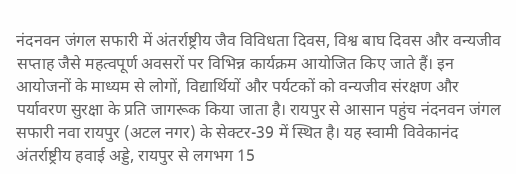नंदनवन जंगल सफारी में अंतर्राष्ट्रीय जैव विविधता दिवस, विश्व बाघ दिवस और वन्यजीव सप्ताह जैसे महत्वपूर्ण अवसरों पर विभिन्न कार्यक्रम आयोजित किए जाते हैं। इन आयोजनों के माध्यम से लोगों, विद्यार्थियों और पर्यटकों को वन्यजीव संरक्षण और पर्यावरण सुरक्षा के प्रति जागरूक किया जाता है। रायपुर से आसान पहुंच नंदनवन जंगल सफारी नवा रायपुर (अटल नगर) के सेक्टर-39 में स्थित है। यह स्वामी विवेकानंद अंतर्राष्ट्रीय हवाई अड्डे, रायपुर से लगभग 15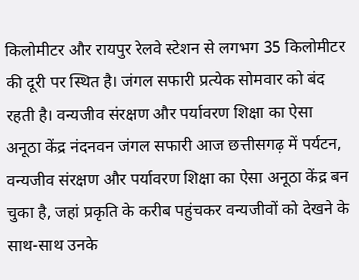किलोमीटर और रायपुर रेलवे स्टेशन से लगभग 35 किलोमीटर की दूरी पर स्थित है। जंगल सफारी प्रत्येक सोमवार को बंद रहती है। वन्यजीव संरक्षण और पर्यावरण शिक्षा का ऐसा अनूठा केंद्र नंदनवन जंगल सफारी आज छत्तीसगढ़ में पर्यटन, वन्यजीव संरक्षण और पर्यावरण शिक्षा का ऐसा अनूठा केंद्र बन चुका है, जहां प्रकृति के करीब पहुंचकर वन्यजीवों को देखने के साथ-साथ उनके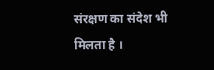संरक्षण का संदेश भी मिलता है ।